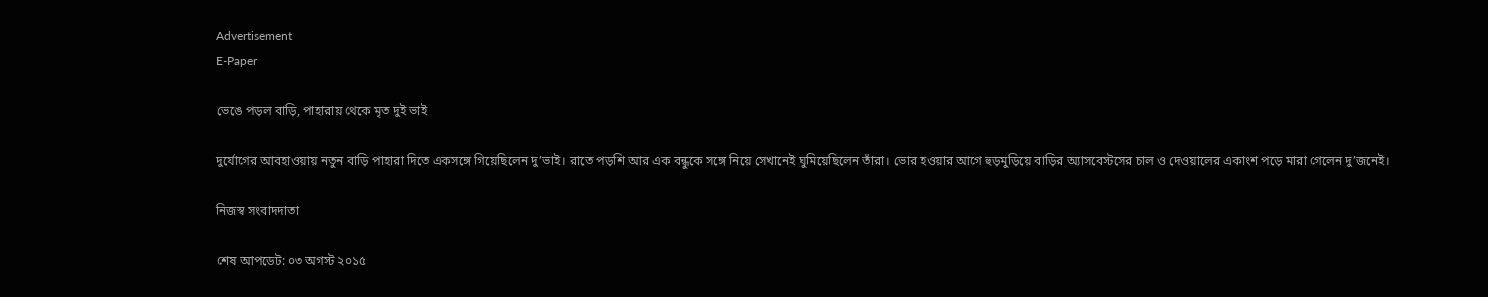Advertisement
E-Paper

ভেঙে পড়ল বাড়ি, পাহারায় থেকে মৃত দুই ভাই

দুর্যোগের আবহাওয়ায় নতুন বাড়ি পাহারা দিতে একসঙ্গে গিয়েছিলেন দু’ভাই। রাতে পড়শি আর এক বন্ধুকে সঙ্গে নিয়ে সেখানেই ঘুমিয়েছিলেন তাঁরা। ভোর হওয়ার আগে হুড়মুড়িয়ে বাড়ির অ্যাসবেস্টসের চাল ও দেওয়ালের একাংশ পড়ে মারা গেলেন দু’জনেই।

নিজস্ব সংবাদদাতা

শেষ আপডেট: ০৩ অগস্ট ২০১৫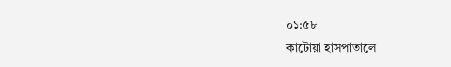০১:৫৮
কাটোয়া হাসপাতালে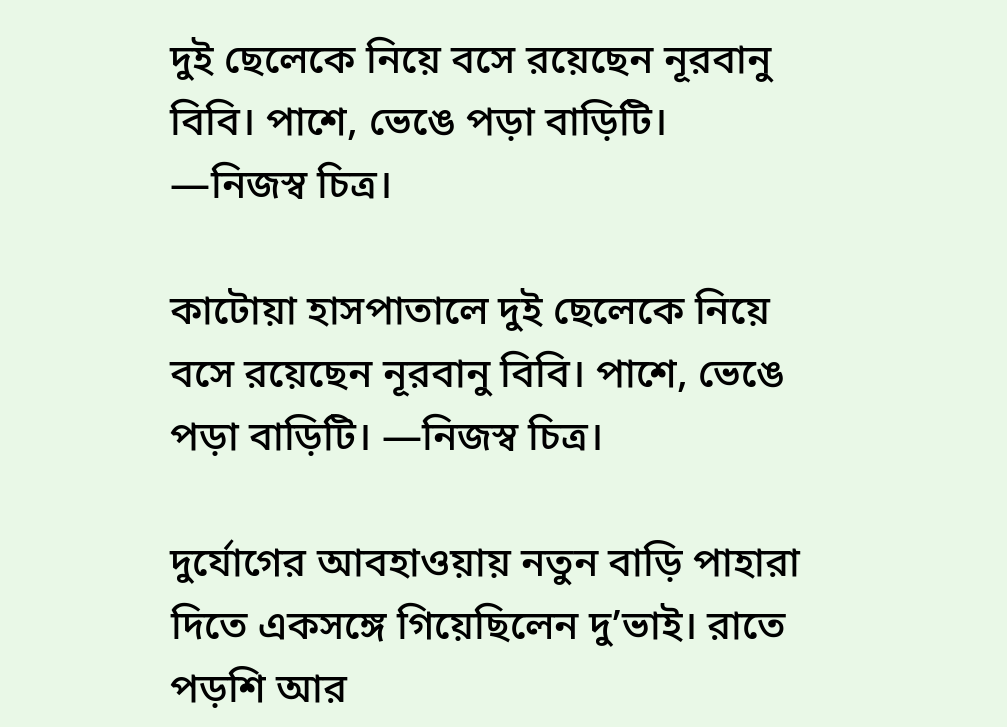দুই ছেলেকে নিয়ে বসে রয়েছেন নূরবানু বিবি। পাশে, ভেঙে পড়া বাড়িটি। —নিজস্ব চিত্র।

কাটোয়া হাসপাতালে দুই ছেলেকে নিয়ে বসে রয়েছেন নূরবানু বিবি। পাশে, ভেঙে পড়া বাড়িটি। —নিজস্ব চিত্র।

দুর্যোগের আবহাওয়ায় নতুন বাড়ি পাহারা দিতে একসঙ্গে গিয়েছিলেন দু’ভাই। রাতে পড়শি আর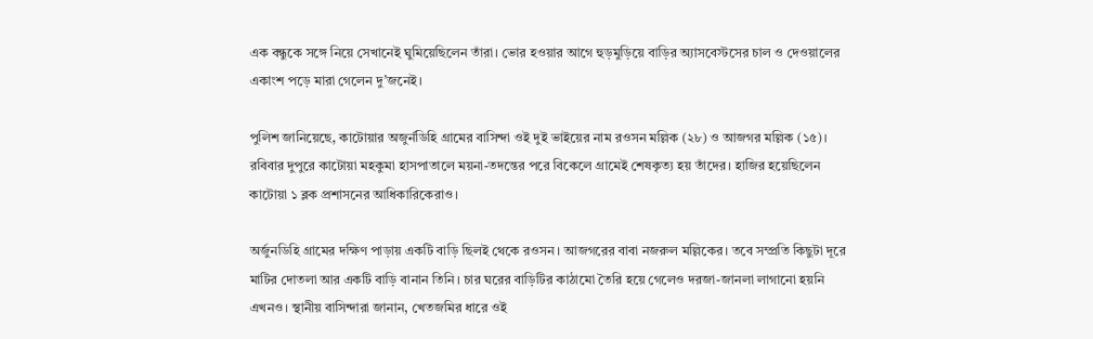এক বন্ধুকে সঙ্গে নিয়ে সেখানেই ঘুমিয়েছিলেন তাঁরা। ভোর হওয়ার আগে হুড়মুড়িয়ে বাড়ির অ্যাসবেস্টসের চাল ও দেওয়ালের একাংশ পড়ে মারা গেলেন দু’জনেই।

পুলিশ জানিয়েছে, কাটোয়ার অজুর্নডিহি গ্রামের বাসিন্দা ওই দুই ভাইয়ের নাম রওসন মল্লিক (২৮) ও আজগর মল্লিক (১৫)। রবিবার দুপুরে কাটোয়া মহকুমা হাসপাতালে ময়না-তদন্তের পরে বিকেলে গ্রামেই শেষকৃত্য হয় তাঁদের। হাজির হয়েছিলেন কাটোয়া ১ ব্লক প্রশাসনের আধিকারিকেরাও।

অর্জুনডিহি গ্রামের দক্ষিণ পাড়ায় একটি বাড়ি ছিলই থেকে রওসন। আজগরের বাবা নজরুল মল্লিকের। তবে সম্প্রতি কিছুটা দূরে মাটির দোতলা আর একটি বাড়ি বানান তিনি। চার ঘরের বাড়িটির কাঠামো তৈরি হয়ে গেলেও দরজা-জানলা লাগানো হয়নি এখনও। স্থানীয় বাসিন্দারা জানান, খেতজমির ধারে ওই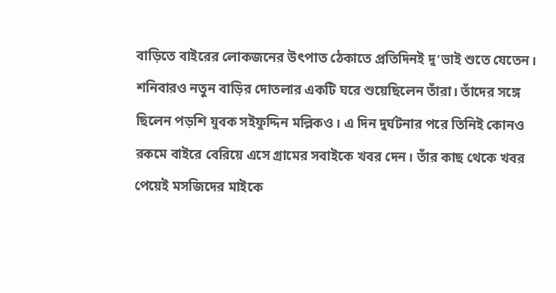বাড়িতে বাইরের লোকজনের উৎপাত ঠেকাতে প্রতিদিনই দু’ভাই শুতে যেতেন। শনিবারও নতুন বাড়ির দোতলার একটি ঘরে শুয়েছিলেন তাঁরা। তাঁদের সঙ্গে ছিলেন পড়শি যুবক সইফুদ্দিন মল্লিকও। এ দিন দুর্ঘটনার পরে তিনিই কোনও রকমে বাইরে বেরিয়ে এসে গ্রামের সবাইকে খবর দেন। তাঁর কাছ থেকে খবর পেয়েই মসজিদের মাইকে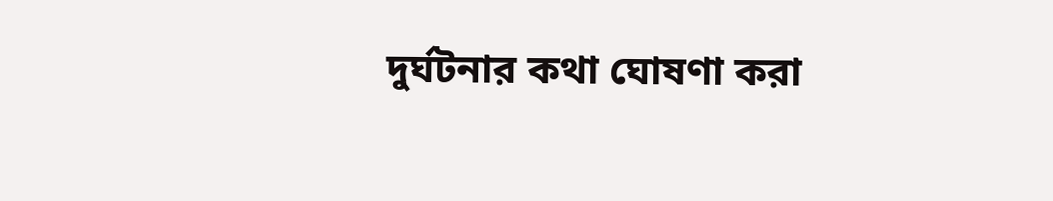দুর্ঘটনার কথা ঘোষণা করা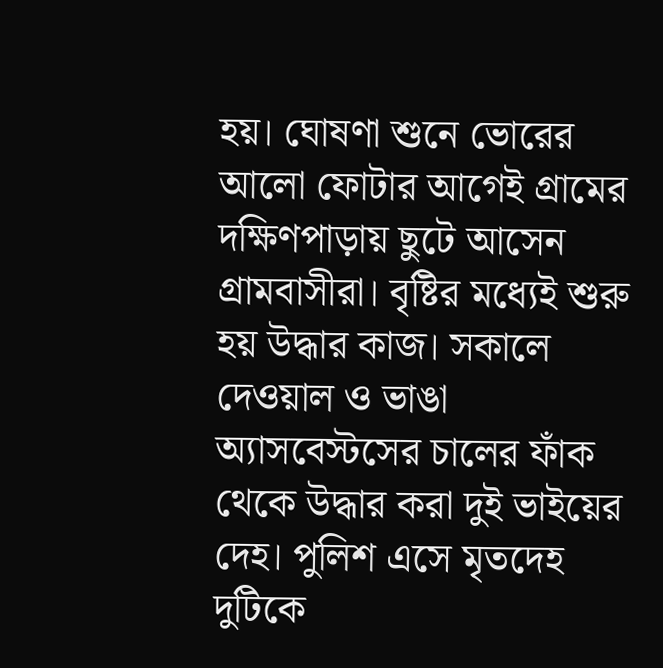হয়। ঘোষণা শুনে ভোরের আলো ফোটার আগেই গ্রামের দক্ষিণপাড়ায় ছুটে আসেন গ্রামবাসীরা। বৃষ্টির মধ্যেই শুরু হয় উদ্ধার কাজ। সকালে দেওয়াল ও ভাঙা অ্যাসবেস্টসের চালের ফাঁক থেকে উদ্ধার করা দুই ভাইয়ের দেহ। পুলিশ এসে মৃতদেহ দুটিকে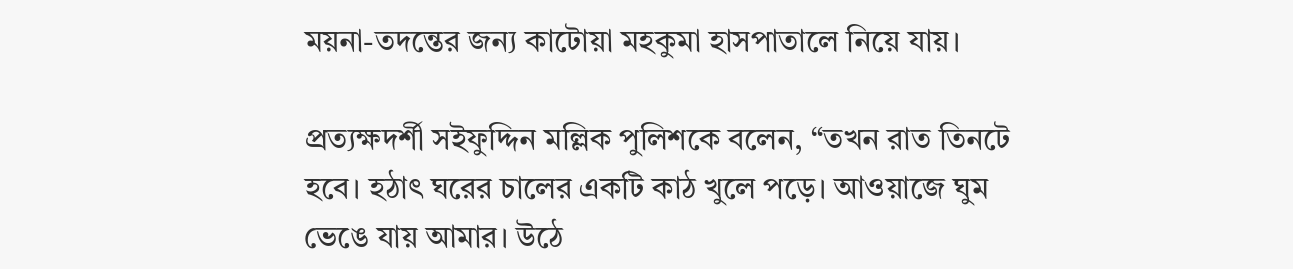ময়না-তদন্তের জন্য কাটোয়া মহকুমা হাসপাতালে নিয়ে যায়।

প্রত্যক্ষদর্শী সইফুদ্দিন মল্লিক পুলিশকে বলেন, “তখন রাত তিনটে হবে। হঠাৎ ঘরের চালের একটি কাঠ খুলে পড়ে। আওয়াজে ঘুম ভেঙে যায় আমার। উঠে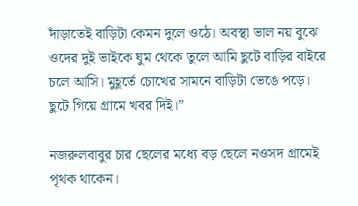দাঁড়াতেই বাড়িটা কেমন দুলে ওঠে। অবস্থা ভাল নয় বুঝে ওদের দুই ভাইকে ঘুম থেকে তুলে আমি ছুটে বাড়ির বাইরে চলে আসি। মুহূর্তে চোখের সামনে বাড়িটা ভেঙে পড়ে। ছুটে গিয়ে গ্রামে খবর দিই।”

নজরুলবাবুর চার ছেলের মধ্যে বড় ছেলে নওসদ গ্রামেই পৃথক থাকেন।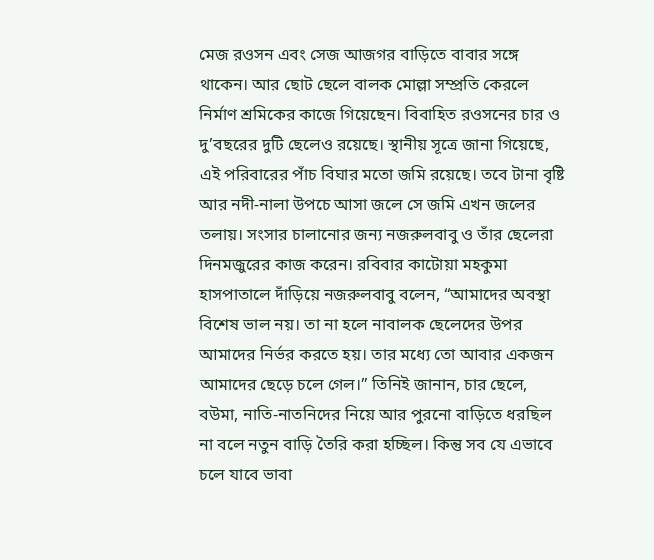মেজ রওসন এবং সেজ আজগর বাড়িতে বাবার সঙ্গে থাকেন। আর ছোট ছেলে বালক মোল্লা সম্প্রতি কেরলে নির্মাণ শ্রমিকের কাজে গিয়েছেন। বিবাহিত রওসনের চার ও দু’বছরের দুটি ছেলেও রয়েছে। স্থানীয় সূত্রে জানা গিয়েছে, এই পরিবারের পাঁচ বিঘার মতো জমি রয়েছে। তবে টানা বৃষ্টি আর নদী-নালা উপচে আসা জলে সে জমি এখন জলের তলায়। সংসার চালানোর জন্য নজরুলবাবু ও তাঁর ছেলেরা দিনমজুরের কাজ করেন। রবিবার কাটোয়া মহকুমা হাসপাতালে দাঁড়িয়ে নজরুলবাবু বলেন, “আমাদের অবস্থা বিশেষ ভাল নয়। তা না হলে নাবালক ছেলেদের উপর আমাদের নির্ভর করতে হয়। তার মধ্যে তো আবার একজন আমাদের ছেড়ে চলে গেল।” তিনিই জানান, চার ছেলে, বউমা, নাতি-নাতনিদের নিয়ে আর পুরনো বাড়িতে ধরছিল না বলে নতুন বাড়ি তৈরি করা হচ্ছিল। কিন্তু সব যে এভাবে চলে যাবে ভাবা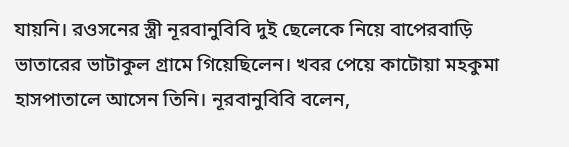যায়নি। রওসনের স্ত্রী নূরবানুবিবি দুই ছেলেকে নিয়ে বাপেরবাড়ি ভাতারের ভাটাকুল গ্রামে গিয়েছিলেন। খবর পেয়ে কাটোয়া মহকুমা হাসপাতালে আসেন তিনি। নূরবানুবিবি বলেন,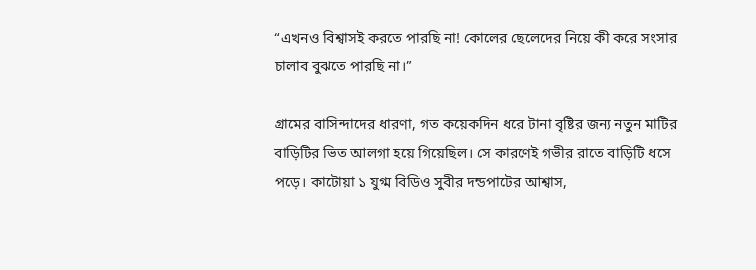“এখনও বিশ্বাসই করতে পারছি না! কোলের ছেলেদের নিয়ে কী করে সংসার চালাব বুঝতে পারছি না।”

গ্রামের বাসিন্দাদের ধারণা, গত কয়েকদিন ধরে টানা বৃষ্টির জন্য নতুন মাটির বাড়িটির ভিত আলগা হয়ে গিয়েছিল। সে কারণেই গভীর রাতে বাড়িটি ধসে পড়ে। কাটোয়া ১ যুগ্ম বিডিও সুবীর দন্ডপাটের আশ্বাস,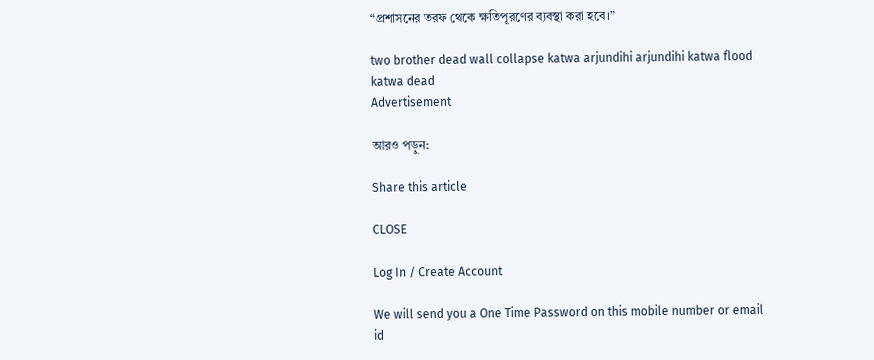“প্রশাসনের তরফ থেকে ক্ষতিপূরণের ব্যবস্থা করা হবে।”

two brother dead wall collapse katwa arjundihi arjundihi katwa flood katwa dead
Advertisement

আরও পড়ুন:

Share this article

CLOSE

Log In / Create Account

We will send you a One Time Password on this mobile number or email id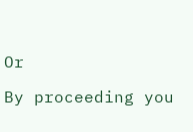Or

By proceeding you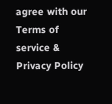agree with our Terms of service & Privacy Policy